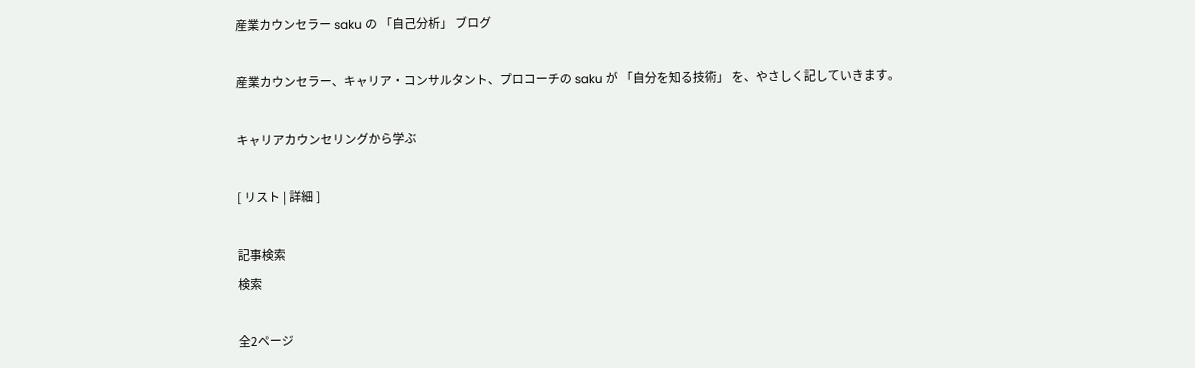産業カウンセラー saku の 「自己分析」 ブログ

産業カウンセラー、キャリア・コンサルタント、プロコーチの saku が 「自分を知る技術」 を、やさしく記していきます。

キャリアカウンセリングから学ぶ

[ リスト | 詳細 ]

記事検索
検索

全2ページ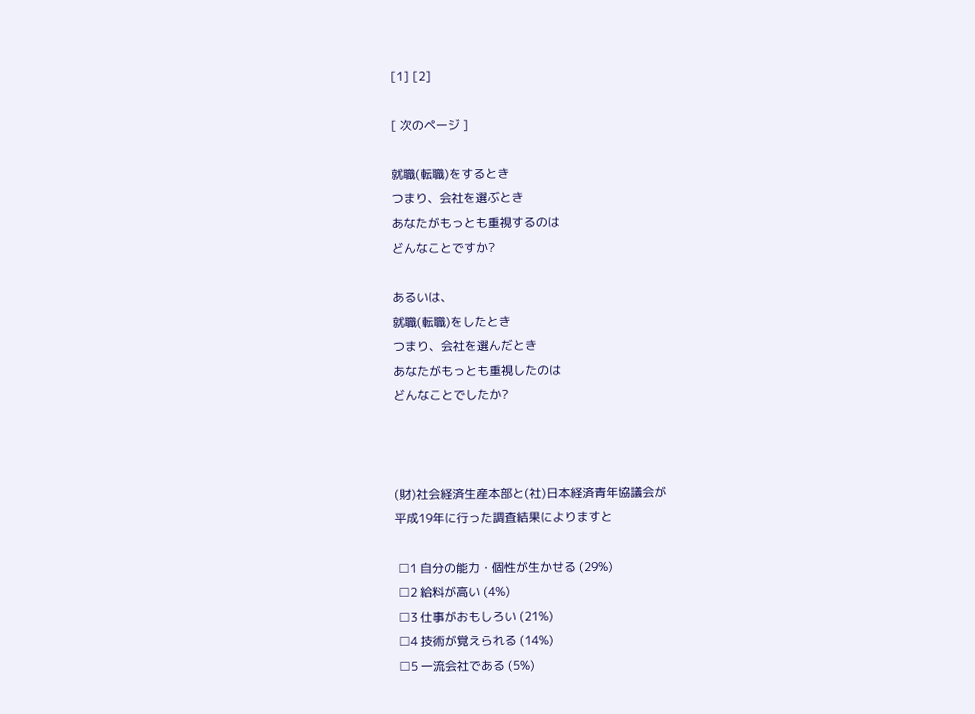[1] [2]

[ 次のページ ]

就職(転職)をするとき
つまり、会社を選ぶとき
あなたがもっとも重視するのは
どんなことですか?

あるいは、
就職(転職)をしたとき
つまり、会社を選んだとき
あなたがもっとも重視したのは
どんなことでしたか?



(財)社会経済生産本部と(社)日本経済青年協議会が
平成19年に行った調査結果によりますと

 □1 自分の能力・個性が生かせる (29%)
 □2 給料が高い (4%)
 □3 仕事がおもしろい (21%)
 □4 技術が覚えられる (14%)
 □5 一流会社である (5%)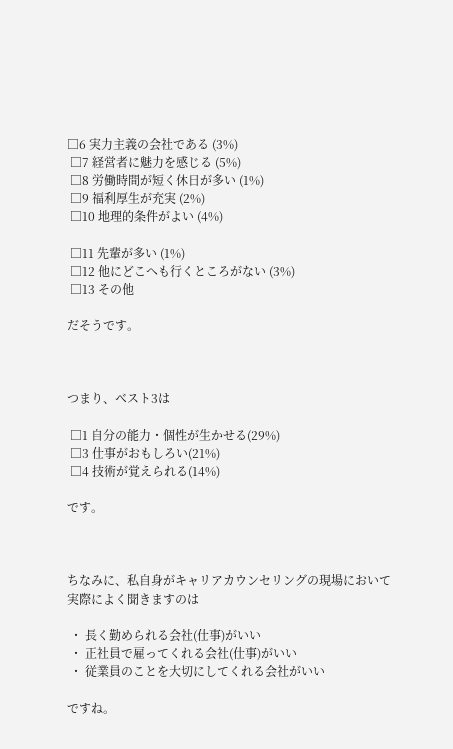□6 実力主義の会社である (3%)
 □7 経営者に魅力を感じる (5%)
 □8 労働時間が短く休日が多い (1%)
 □9 福利厚生が充実 (2%)
 □10 地理的条件がよい (4%)

 □11 先輩が多い (1%)
 □12 他にどこへも行くところがない (3%)
 □13 その他

だそうです。



つまり、ベスト3は

 □1 自分の能力・個性が生かせる(29%)
 □3 仕事がおもしろい(21%)
 □4 技術が覚えられる(14%)

です。



ちなみに、私自身がキャリアカウンセリングの現場において
実際によく聞きますのは

 ・ 長く勤められる会社(仕事)がいい
 ・ 正社員で雇ってくれる会社(仕事)がいい
 ・ 従業員のことを大切にしてくれる会社がいい

ですね。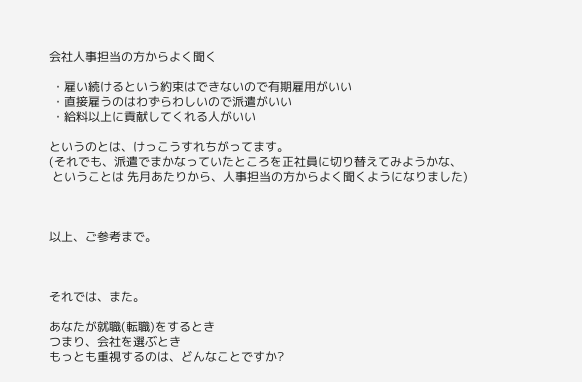会社人事担当の方からよく聞く

 ・雇い続けるという約束はできないので有期雇用がいい
 ・直接雇うのはわずらわしいので派遣がいい
 ・給料以上に貢献してくれる人がいい

というのとは、けっこうすれちがってます。
(それでも、派遣でまかなっていたところを正社員に切り替えてみようかな、
 ということは 先月あたりから、人事担当の方からよく聞くようになりました)



以上、ご参考まで。



それでは、また。

あなたが就職(転職)をするとき
つまり、会社を選ぶとき
もっとも重視するのは、どんなことですか?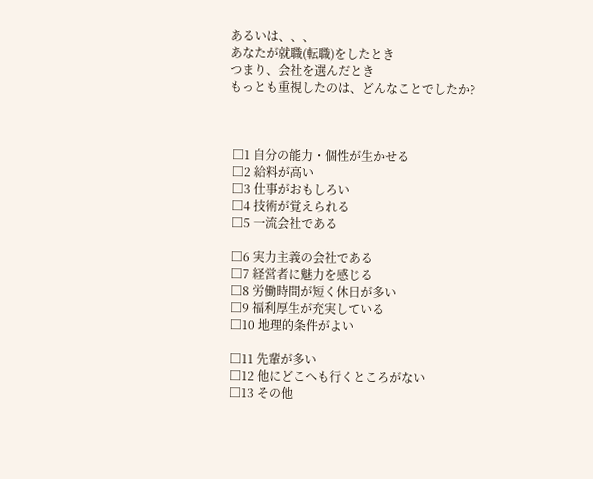あるいは、、、
あなたが就職(転職)をしたとき
つまり、会社を選んだとき
もっとも重視したのは、どんなことでしたか?



 □1 自分の能力・個性が生かせる
 □2 給料が高い
 □3 仕事がおもしろい
 □4 技術が覚えられる
 □5 一流会社である

 □6 実力主義の会社である
 □7 経営者に魅力を感じる
 □8 労働時間が短く休日が多い
 □9 福利厚生が充実している
 □10 地理的条件がよい

 □11 先輩が多い
 □12 他にどこへも行くところがない
 □13 その他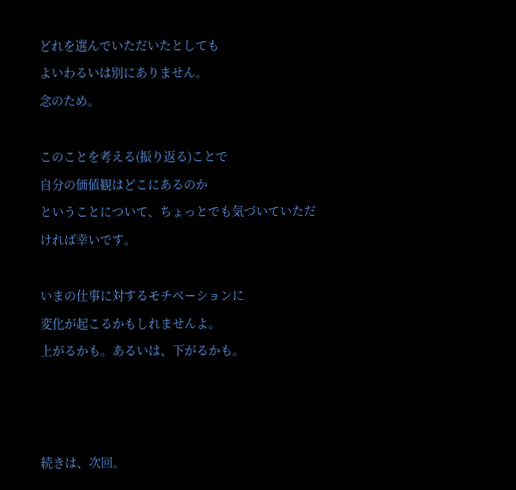どれを選んでいただいたとしても
よいわるいは別にありません。
念のため。

このことを考える(振り返る)ことで
自分の価値観はどこにあるのか
ということについて、ちょっとでも気づいていただければ幸いです。

いまの仕事に対するモチベーションに
変化が起こるかもしれませんよ。
上がるかも。あるいは、下がるかも。



続きは、次回。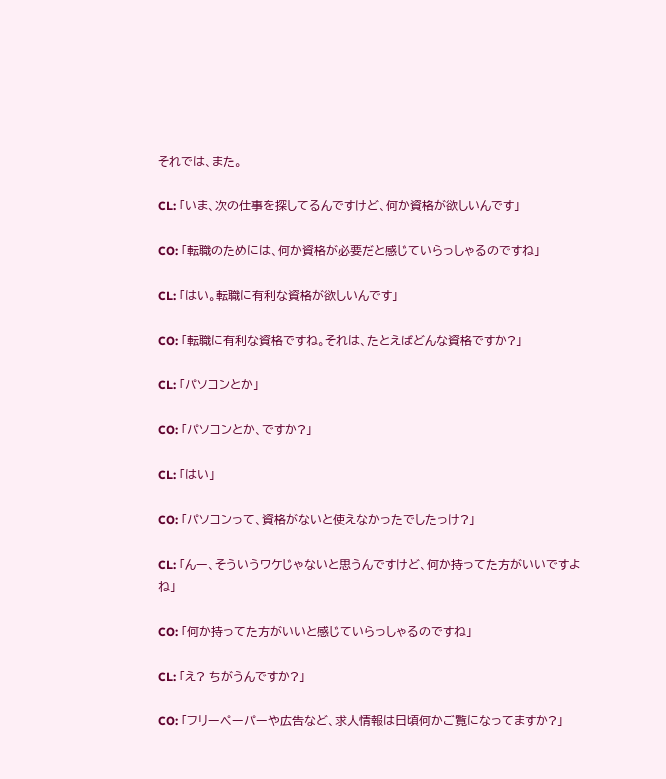それでは、また。

CL: 「いま、次の仕事を探してるんですけど、何か資格が欲しいんです」

CO: 「転職のためには、何か資格が必要だと感じていらっしゃるのですね」

CL: 「はい。転職に有利な資格が欲しいんです」

CO: 「転職に有利な資格ですね。それは、たとえばどんな資格ですか?」

CL: 「パソコンとか」

CO: 「パソコンとか、ですか?」

CL: 「はい」

CO: 「パソコンって、資格がないと使えなかったでしたっけ?」

CL: 「んー、そういうワケじゃないと思うんですけど、何か持ってた方がいいですよね」

CO: 「何か持ってた方がいいと感じていらっしゃるのですね」

CL: 「え? ちがうんですか?」

CO: 「フリーペーパーや広告など、求人情報は日頃何かご覧になってますか?」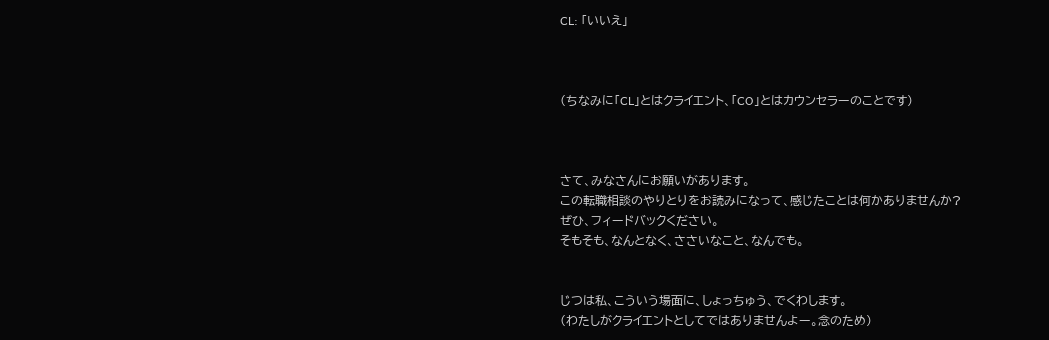CL: 「いいえ」



(ちなみに「CL」とはクライエント、「CO」とはカウンセラーのことです)



さて、みなさんにお願いがあります。
この転職相談のやりとりをお読みになって、感じたことは何かありませんか?
ぜひ、フィードバックください。
そもそも、なんとなく、ささいなこと、なんでも。


じつは私、こういう場面に、しょっちゅう、でくわします。
(わたしがクライエントとしてではありませんよー。念のため)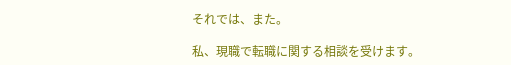それでは、また。

私、現職で転職に関する相談を受けます。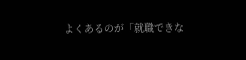よくあるのが「就職できな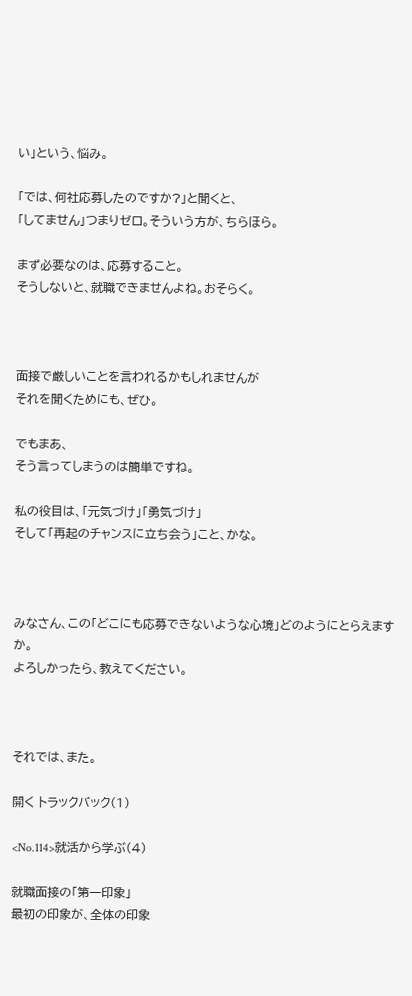い」という、悩み。

「では、何社応募したのですか?」と聞くと、
「してません」つまりゼロ。そういう方が、ちらほら。

まず必要なのは、応募すること。
そうしないと、就職できませんよね。おそらく。



面接で厳しいことを言われるかもしれませんが
それを聞くためにも、ぜひ。

でもまあ、
そう言ってしまうのは簡単ですね。

私の役目は、「元気づけ」「勇気づけ」
そして「再起のチャンスに立ち会う」こと、かな。



みなさん、この「どこにも応募できないような心境」どのようにとらえますか。
よろしかったら、教えてください。



それでは、また。

開く トラックバック(1)

<No.114>就活から学ぶ(4)

就職面接の「第一印象」
最初の印象が、全体の印象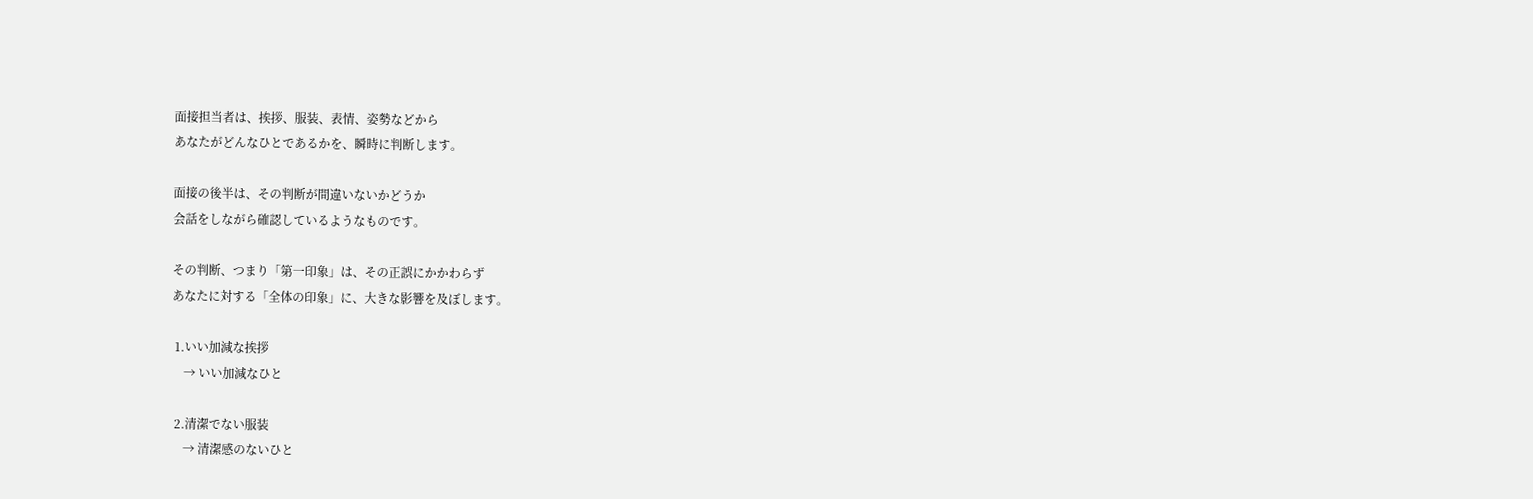面接担当者は、挨拶、服装、表情、姿勢などから
あなたがどんなひとであるかを、瞬時に判断します。

面接の後半は、その判断が間違いないかどうか
会話をしながら確認しているようなものです。

その判断、つまり「第一印象」は、その正誤にかかわらず
あなたに対する「全体の印象」に、大きな影響を及ぼします。

 1.いい加減な挨拶
    → いい加減なひと

 2.清潔でない服装
    → 清潔感のないひと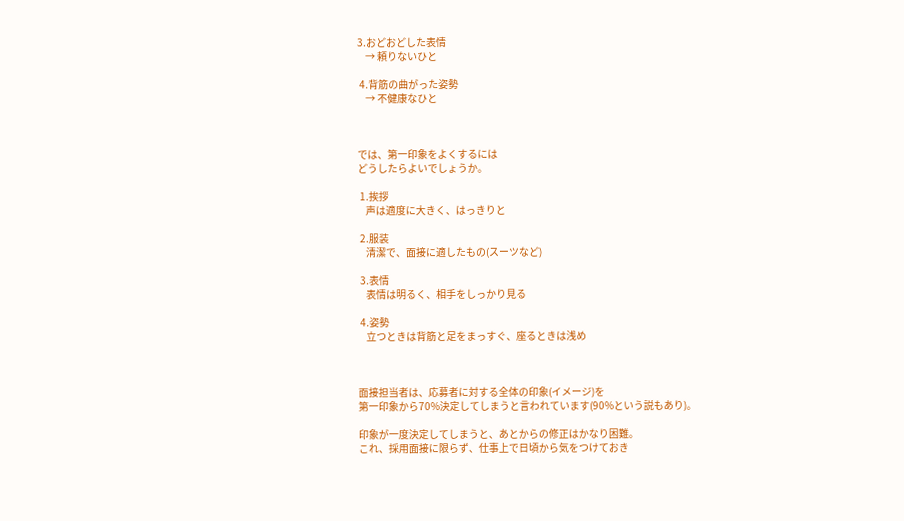3.おどおどした表情
    → 頼りないひと

 4.背筋の曲がった姿勢
    → 不健康なひと



では、第一印象をよくするには
どうしたらよいでしょうか。

 1.挨拶
    声は適度に大きく、はっきりと

 2.服装
    清潔で、面接に適したもの(スーツなど)

 3.表情
    表情は明るく、相手をしっかり見る

 4.姿勢
    立つときは背筋と足をまっすぐ、座るときは浅め



面接担当者は、応募者に対する全体の印象(イメージ)を
第一印象から70%決定してしまうと言われています(90%という説もあり)。

印象が一度決定してしまうと、あとからの修正はかなり困難。
これ、採用面接に限らず、仕事上で日頃から気をつけておき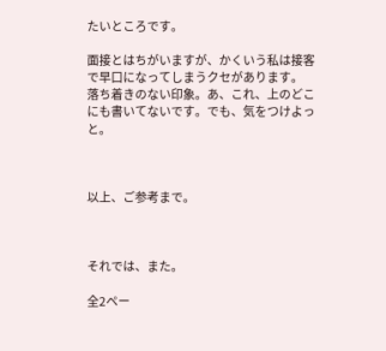たいところです。

面接とはちがいますが、かくいう私は接客で早口になってしまうクセがあります。
落ち着きのない印象。あ、これ、上のどこにも書いてないです。でも、気をつけよっと。



以上、ご参考まで。



それでは、また。

全2ペー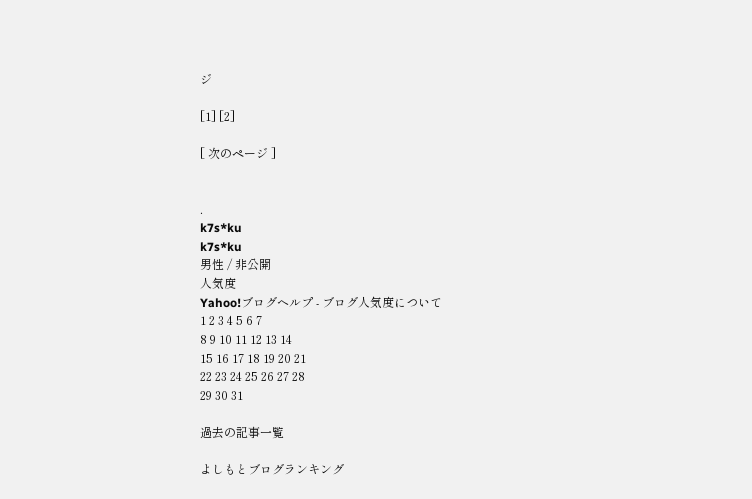ジ

[1] [2]

[ 次のページ ]


.
k7s*ku
k7s*ku
男性 / 非公開
人気度
Yahoo!ブログヘルプ - ブログ人気度について
1 2 3 4 5 6 7
8 9 10 11 12 13 14
15 16 17 18 19 20 21
22 23 24 25 26 27 28
29 30 31

過去の記事一覧

よしもとブログランキング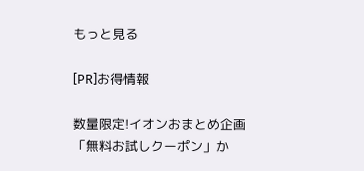もっと見る

[PR]お得情報

数量限定!イオンおまとめ企画
「無料お試しクーポン」か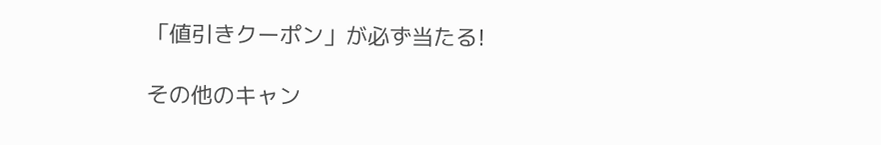「値引きクーポン」が必ず当たる!

その他のキャン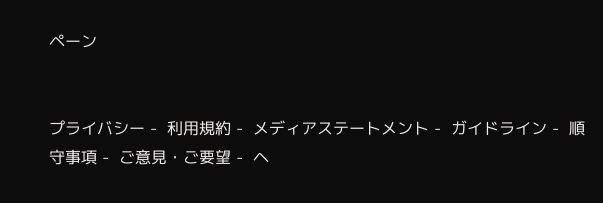ペーン


プライバシー -  利用規約 -  メディアステートメント -  ガイドライン -  順守事項 -  ご意見・ご要望 -  ヘ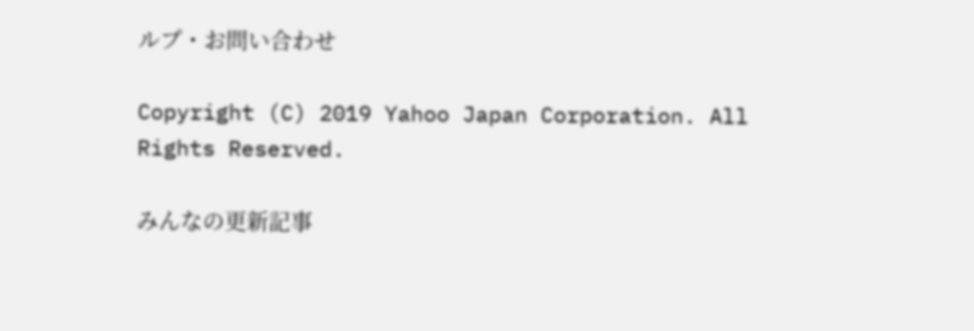ルプ・お問い合わせ

Copyright (C) 2019 Yahoo Japan Corporation. All Rights Reserved.

みんなの更新記事